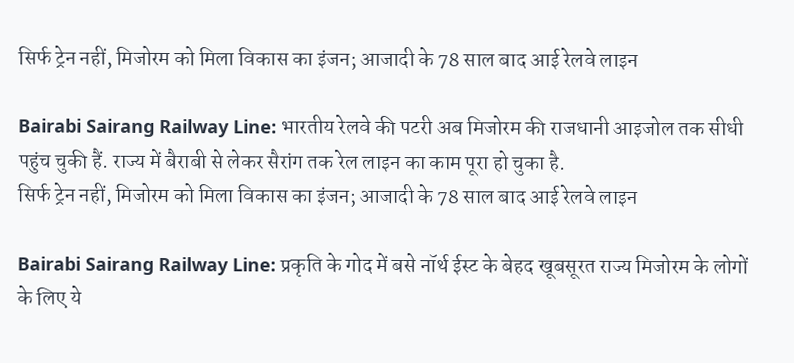सिर्फ ट्रेन नहीं, मिजोरम को मिला विकास का इंजन; आजादी के 78 साल बाद आई रेलवे लाइन

Bairabi Sairang Railway Line: भारतीय रेलवे की पटरी अब मिजोरम की राजधानी आइजोल तक सीधी पहुंच चुकी हैं. राज्य में बैराबी से लेकर सैरांग तक रेल लाइन का काम पूरा हो चुका है.
सिर्फ ट्रेन नहीं, मिजोरम को मिला विकास का इंजन; आजादी के 78 साल बाद आई रेलवे लाइन

Bairabi Sairang Railway Line: प्रकृति के गोद में बसे नॉर्थ ईस्ट के बेहद खूबसूरत राज्य मिजोरम के लोगों के लिए ये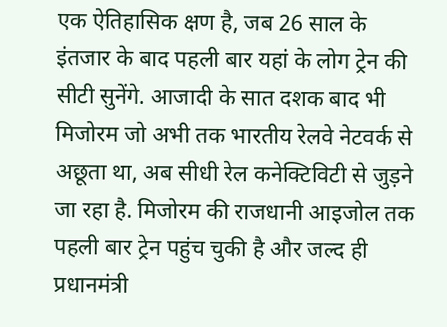एक ऐतिहासिक क्षण है, जब 26 साल के इंतजार के बाद पहली बार यहां के लोग ट्रेन की सीटी सुनेंगे. आजादी के सात दशक बाद भी मिजोरम जो अभी तक भारतीय रेलवे नेटवर्क से अछूता था, अब सीधी रेल कनेक्टिविटी से जुड़ने जा रहा है. मिजोरम की राजधानी आइजोल तक पहली बार ट्रेन पहुंच चुकी है और जल्द ही प्रधानमंत्री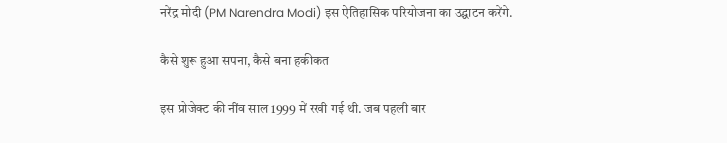नरेंद्र मोदी (PM Narendra Modi) इस ऐतिहासिक परियोजना का उद्घाटन करेंगे.

कैसे शुरू हुआ सपना, कैसे बना हकीकत

इस प्रोजेक्ट की नींव साल 1999 में रखी गई थी. जब पहली बार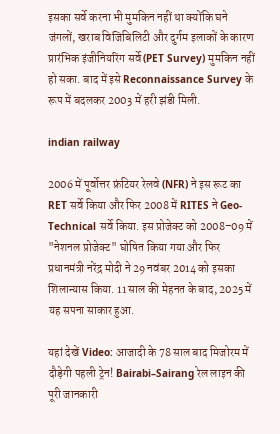इसका सर्वे करना भी मुमकिन नहीं था क्योंकि घने जंगलों, खराब विजिबिलिटी और दुर्गम इलाकों के कारण प्रारंभिक इंजीनियरिंग सर्वे (PET Survey) मुमकिन नहीं हो सका. बाद में इसे Reconnaissance Survey के रूप में बदलकर 2003 में हरी झंडी मिली.

indian railway

2006 में पूर्वोत्तर फ्रंटियर रेलवे (NFR) ने इस रूट का RET सर्वे किया और फिर 2008 में RITES ने Geo-Technical सर्वे किया. इस प्रोजेक्ट को 2008–09 में "नेशनल प्रोजेक्ट" घोषित किया गया और फिर प्रधानमंत्री नरेंद्र मोदी ने 29 नवंबर 2014 को इसका शिलान्यास किया. 11 साल की मेहनत के बाद, 2025 में यह सपना साकार हुआ.

यहां देखें Video: आजादी के 78 साल बाद मिजोरम में दौड़ेगी पहली ट्रेन! Bairabi–Sairang रेल लाइन की पूरी जानकारी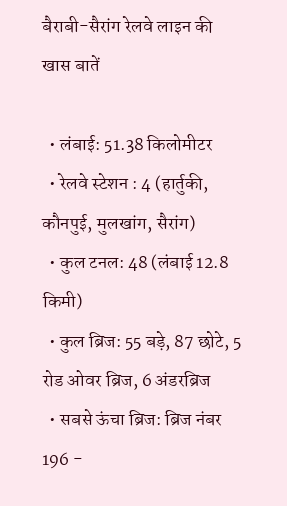बैराबी-सैरांग रेलवे लाइन की खास बातें

  • लंबाई: 51.38 किलोमीटर
  • रेलवे स्टेशन : 4 (हार्तुकी, कौनपुई, मुलखांग, सैरांग)
  • कुल टनल: 48 (लंबाई 12.8 किमी)
  • कुल ब्रिज: 55 बड़े, 87 छोटे, 5 रोड ओवर ब्रिज, 6 अंडरब्रिज
  • सबसे ऊंचा ब्रिज: ब्रिज नंबर 196 -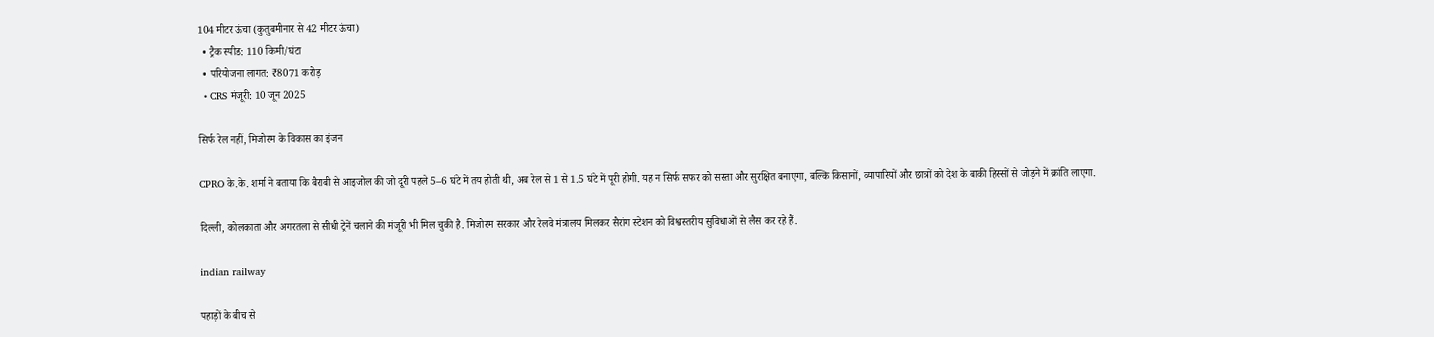104 मीटर ऊंचा (कुतुबमीनार से 42 मीटर ऊंचा)
  • ट्रैक स्पीड: 110 किमी/घंटा
  • परियोजना लागत: ₹8071 करोड़
  • CRS मंजूरी: 10 जून 2025

सिर्फ रेल नहीं, मिजोरम के विकास का इंजन

CPRO के.के. शर्मा ने बताया कि बैराबी से आइजोल की जो दूरी पहले 5–6 घंटे में तय होती थी, अब रेल से 1 से 1.5 घंटे में पूरी होगी. यह न सिर्फ सफर को सस्ता और सुरक्षित बनाएगा, बल्कि किसानों, व्यापारियों और छात्रों को देश के बाकी हिस्सों से जोड़ने में क्रांति लाएगा.

दिल्ली, कोलकाता और अगरतला से सीधी ट्रेनें चलाने की मंजूरी भी मिल चुकी है. मिजोरम सरकार और रेलवे मंत्रालय मिलकर सैरांग स्टेशन को विश्वस्तरीय सुविधाओं से लैस कर रहे हैं.

indian railway

पहाड़ों के बीच से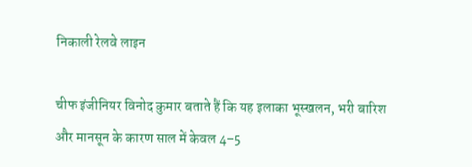निकाली रेलवे लाइन

चीफ इंजीनियर विनोद कुमार बताते हैं कि यह इलाका भूस्खलन, भरी बारिश और मानसून के कारण साल में केवल 4–5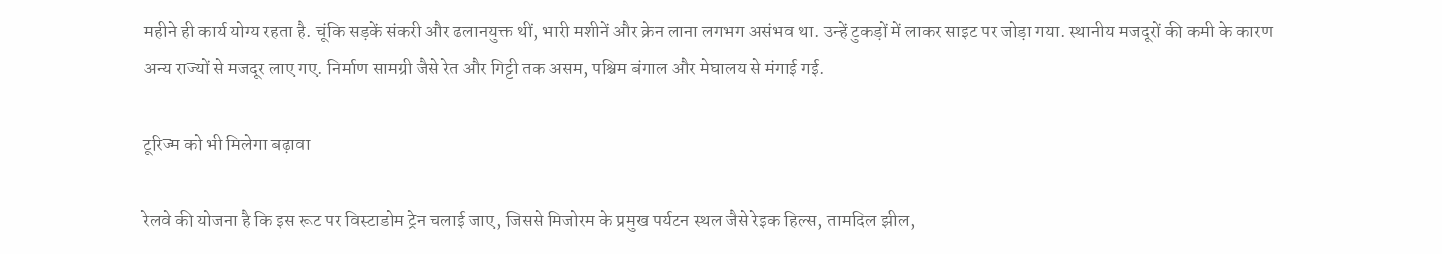महीने ही कार्य योग्य रहता है. चूंकि सड़कें संकरी और ढलानयुक्त थीं, भारी मशीनें और क्रेन लाना लगभग असंभव था. उन्हें टुकड़ों में लाकर साइट पर जोड़ा गया. स्थानीय मजदूरों की कमी के कारण अन्य राज्यों से मजदूर लाए गए. निर्माण सामग्री जैसे रेत और गिट्टी तक असम, पश्चिम बंगाल और मेघालय से मंगाई गई.

टूरिज्म को भी मिलेगा बढ़ावा

रेलवे की योजना है कि इस रूट पर विस्टाडोम ट्रेन चलाई जाए, जिससे मिजोरम के प्रमुख पर्यटन स्थल जैसे रेइक हिल्स, तामदिल झील,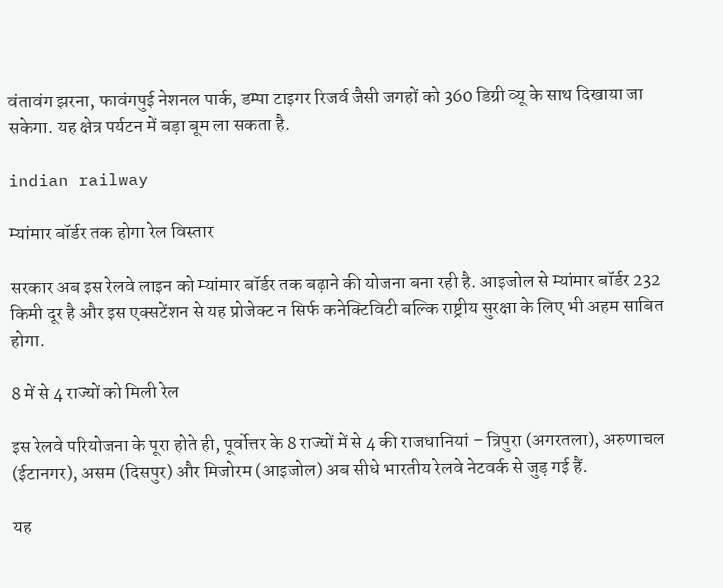वंतावंग झरना, फावंगपुई नेशनल पार्क, डम्पा टाइगर रिजर्व जैसी जगहों को 360 डिग्री व्यू के साथ दिखाया जा सकेगा. यह क्षेत्र पर्यटन में बड़ा बूम ला सकता है.

indian railway

म्यांमार बॉर्डर तक होगा रेल विस्तार

सरकार अब इस रेलवे लाइन को म्यांमार बॉर्डर तक बढ़ाने की योजना बना रही है. आइजोल से म्यांमार बॉर्डर 232 किमी दूर है और इस एक्सटेंशन से यह प्रोजेक्ट न सिर्फ कनेक्टिविटी बल्कि राष्ट्रीय सुरक्षा के लिए भी अहम साबित होगा.

8 में से 4 राज्यों को मिली रेल

इस रेलवे परियोजना के पूरा होते ही, पूर्वोत्तर के 8 राज्यों में से 4 की राजधानियां – त्रिपुरा (अगरतला), अरुणाचल (ईटानगर), असम (दिसपुर) और मिजोरम (आइजोल) अब सीधे भारतीय रेलवे नेटवर्क से जुड़ गई हैं.

यह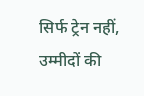सिर्फ ट्रेन नहीं, उम्मीदों की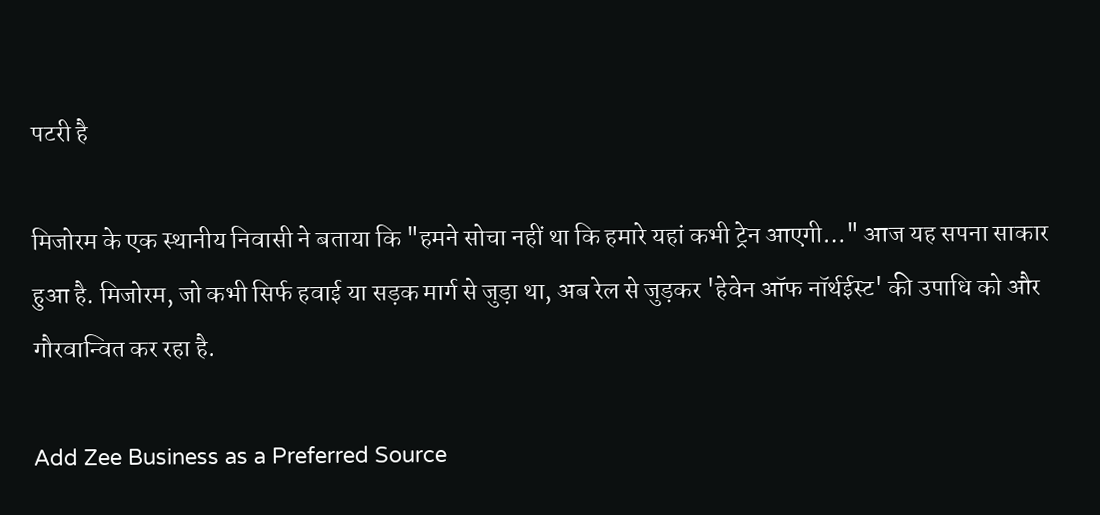पटरी है

मिजोरम के एक स्थानीय निवासी ने बताया कि "हमने सोचा नहीं था कि हमारे यहां कभी ट्रेन आएगी…" आज यह सपना साकार हुआ है. मिजोरम, जो कभी सिर्फ हवाई या सड़क मार्ग से जुड़ा था, अब रेल से जुड़कर 'हेवेन ऑफ नॉर्थईस्ट' की उपाधि को और गौरवान्वित कर रहा है.

Add Zee Business as a Preferred Source